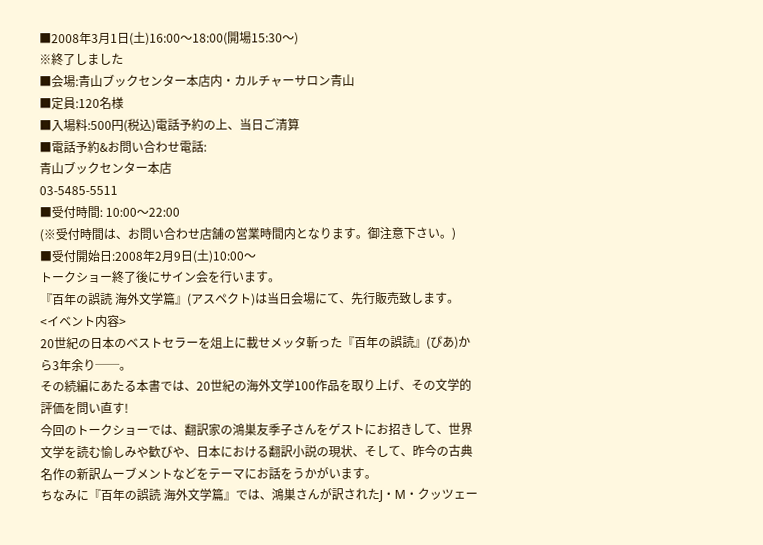■2008年3月1日(土)16:00〜18:00(開場15:30〜)
※終了しました
■会場:青山ブックセンター本店内・カルチャーサロン青山
■定員:120名様
■入場料:500円(税込)電話予約の上、当日ご清算
■電話予約&お問い合わせ電話:
青山ブックセンター本店
03-5485-5511
■受付時間: 10:00〜22:00
(※受付時間は、お問い合わせ店舗の営業時間内となります。御注意下さい。)
■受付開始日:2008年2月9日(土)10:00〜
トークショー終了後にサイン会を行います。
『百年の誤読 海外文学篇』(アスペクト)は当日会場にて、先行販売致します。
<イベント内容>
20世紀の日本のベストセラーを俎上に載せメッタ斬った『百年の誤読』(ぴあ)から3年余り──。
その続編にあたる本書では、20世紀の海外文学100作品を取り上げ、その文学的評価を問い直す!
今回のトークショーでは、翻訳家の鴻巣友季子さんをゲストにお招きして、世界文学を読む愉しみや歓びや、日本における翻訳小説の現状、そして、昨今の古典名作の新訳ムーブメントなどをテーマにお話をうかがいます。
ちなみに『百年の誤読 海外文学篇』では、鴻巣さんが訳されたJ・M・クッツェー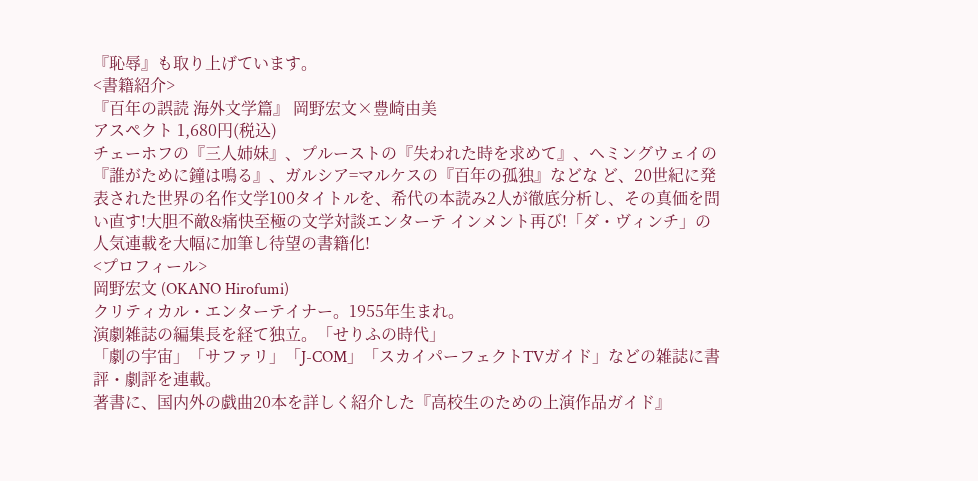『恥辱』も取り上げています。
<書籍紹介>
『百年の誤読 海外文学篇』 岡野宏文×豊崎由美
アスペクト 1,680円(税込)
チェーホフの『三人姉妹』、プルーストの『失われた時を求めて』、ヘミングウェイの『誰がために鐘は鳴る』、ガルシア=マルケスの『百年の孤独』などな ど、20世紀に発表された世界の名作文学100タイトルを、希代の本読み2人が徹底分析し、その真価を問い直す!大胆不敵&痛快至極の文学対談エンターテ インメント再び!「ダ・ヴィンチ」の人気連載を大幅に加筆し待望の書籍化!
<プロフィール>
岡野宏文 (OKANO Hirofumi)
クリティカル・エンターテイナー。1955年生まれ。
演劇雑誌の編集長を経て独立。「せりふの時代」
「劇の宇宙」「サファリ」「J-COM」「スカイパーフェクトTVガイド」などの雑誌に書評・劇評を連載。
著書に、国内外の戯曲20本を詳しく紹介した『高校生のための上演作品ガイド』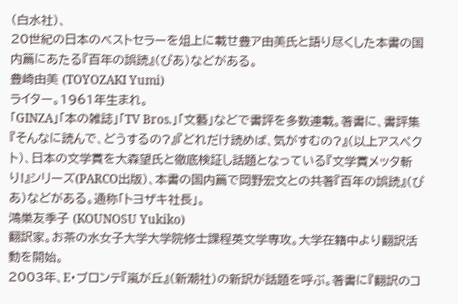(白水社)、
20世紀の日本のベストセラーを俎上に載せ豊ア由美氏と語り尽くした本書の国内篇にあたる『百年の誤読』(ぴあ)などがある。
豊崎由美 (TOYOZAKI Yumi)
ライター。1961年生まれ。
「GINZA」「本の雑誌」「TV Bros.」「文藝」などで書評を多数連載。著書に、書評集『そんなに読んで、どうするの?』『どれだけ読めば、気がすむの?』(以上アスペクト)、日本の文学賞を大森望氏と徹底検証し話題となっている『文学賞メッタ斬り!』シリーズ(PARCO出版)、本書の国内篇で岡野宏文との共著『百年の誤読』(ぴあ)などがある。通称「トヨザキ社長」。
鴻巣友季子 (KOUNOSU Yukiko)
翻訳家。お茶の水女子大学大学院修士課程英文学専攻。大学在籍中より翻訳活動を開始。
2003年、E・ブロンテ『嵐が丘』(新潮社)の新訳が話題を呼ぶ。著書に『翻訳のコ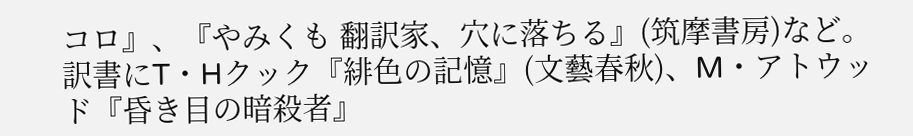コロ』、『やみくも 翻訳家、穴に落ちる』(筑摩書房)など。訳書にT・Hクック『緋色の記憶』(文藝春秋)、M・アトウッド『昏き目の暗殺者』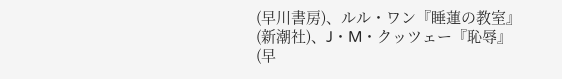(早川書房)、ルル・ワン『睡蓮の教室』(新潮社)、J・M・クッツェー『恥辱』(早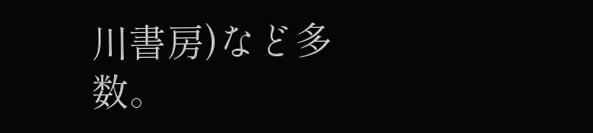川書房)など多数。